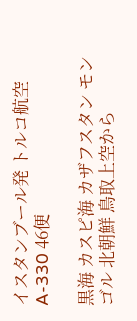イスタンブール発 トルコ航空A-330 46便

黒海 カスピ海 カザフスタン モンゴル 北朝鮮 鳥取上空から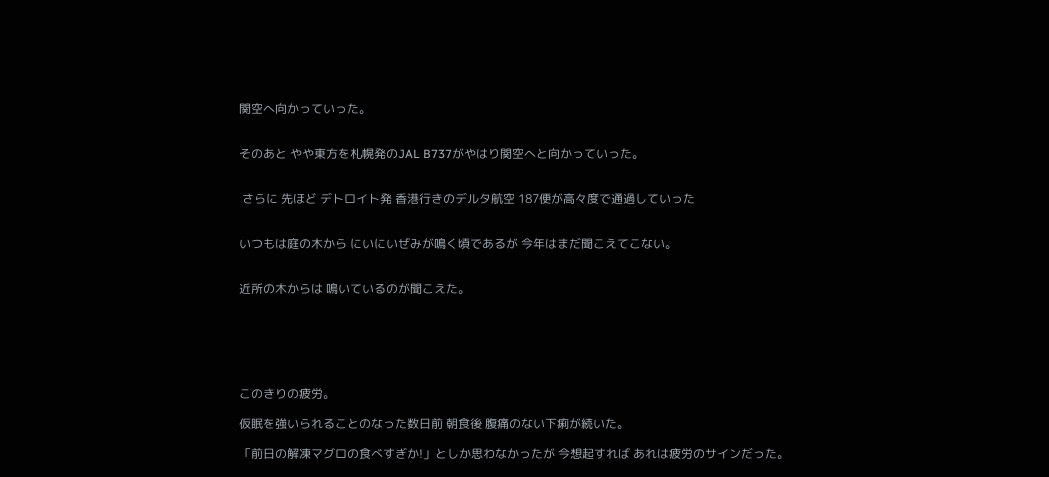関空へ向かっていった。


そのあと やや東方を札幌発のJAL B737がやはり関空へと向かっていった。


 さらに 先ほど デトロイト発 香港行きのデルタ航空 187便が高々度で通過していった


いつもは庭の木から にいにいぜみが鳴く頃であるが 今年はまだ聞こえてこない。


近所の木からは 鳴いているのが聞こえた。






このきりの疲労。

仮眠を強いられることのなった数日前 朝食後 腹痛のない下痢が続いた。

「前日の解凍マグロの食べすぎか!」としか思わなかったが 今想起すれば あれは疲労のサインだった。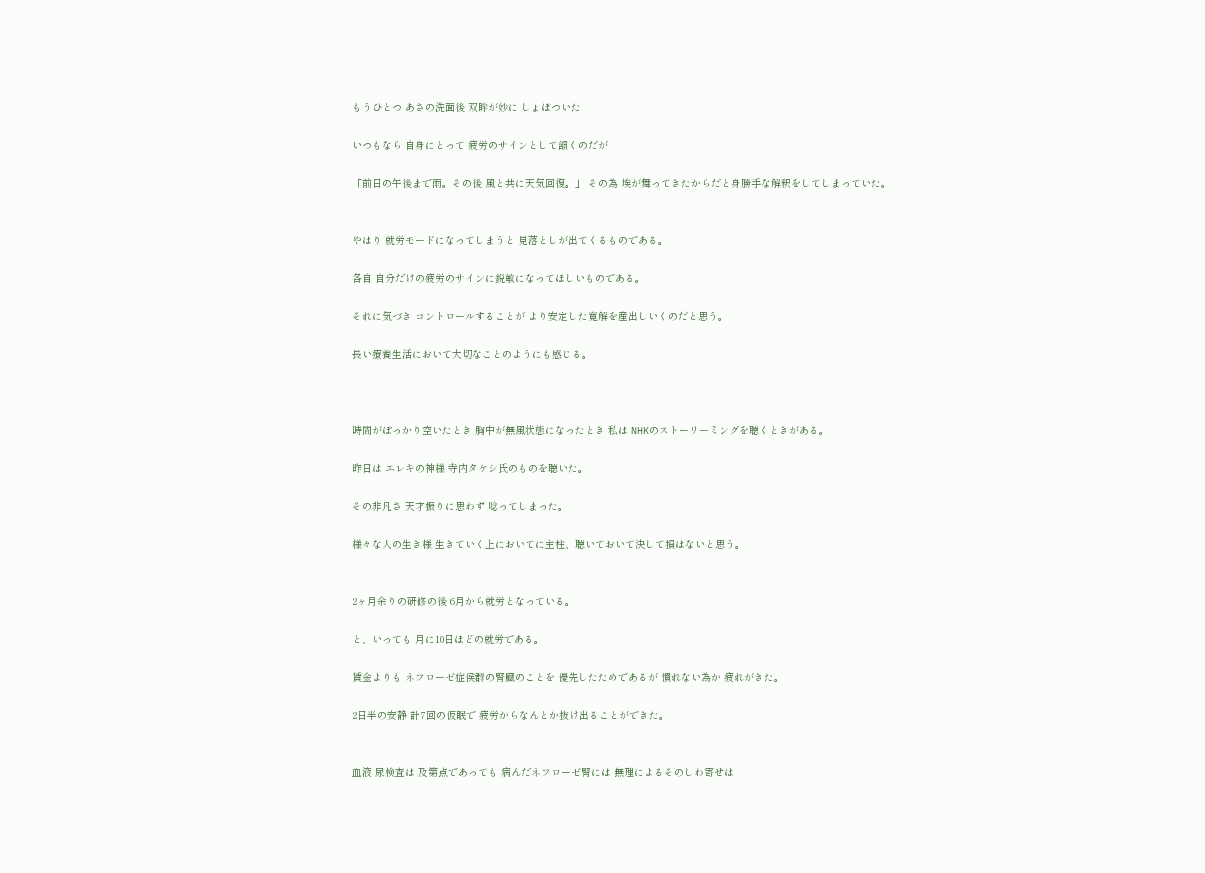もうひとつ あさの洗面後 双眸が妙に しょぼついた

いつもなら 自身にとって 疲労のサインとして頷くのだが

「前日の午後まで雨。その後 風と共に天気回復。」 その為 埃が舞ってきたからだと身勝手な解釈をしてしまっていた。


やはり 就労モードになってしまうと 見落としが出てくるものである。

各自 自分だけの疲労のサインに鋭敏になってほしいものである。

それに気づき コントロールすることが より安定した寛解を産出しいくのだと思う。

長い療養生活において大切なことのようにも感じる。



時間がぽっかり空いたとき 胸中が無風状態になったとき 私は NHKのストーリーミングを聴くときがある。

昨日は エレキの神様 寺内タケシ氏のものを聴いた。

その非凡さ 天才振りに思わず 唸ってしまった。

様々な人の生き様 生きていく上においてに主柱、聴いておいて決して損はないと思う。


2ヶ月余りの研修の後 6月から就労となっている。

と、いっても 月に10日ほどの就労である。

賃金よりも ネフローゼ症侯群の腎臓のことを 優先したためであるが 慣れない為か 疲れがきた。

2日半の安静 計7回の仮眠で 疲労からなんとか抜け出ることができた。


血液 尿検査は 及第点であっても 病んだネフローゼ腎には 無理によるそのしわ寄せは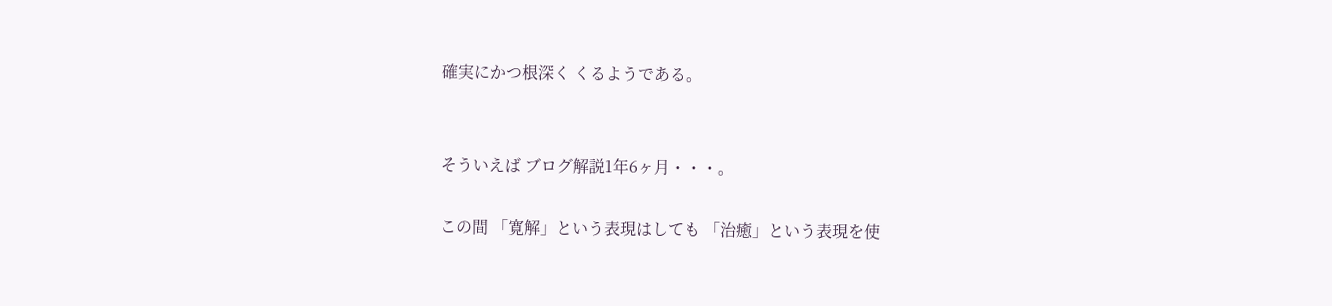確実にかつ根深く くるようである。


そういえば ブログ解説1年6ヶ月・・・。

この間 「寛解」という表現はしても 「治癒」という表現を使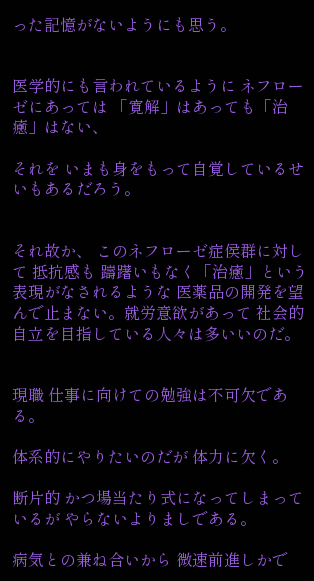った記憶がないようにも思う。


医学的にも言われているように ネフローゼにあっては 「寛解」はあっても「治癒」はない、

それを いまも身をもって自覚しているせいもあるだろう。


それ故か、 このネフローゼ症侯群に対して 抵抗感も 躊躇いもなく「治癒」という表現がなされるような 医薬品の開発を望んで止まない。就労意欲があって 社会的自立を目指している人々は多いいのだ。


現職 仕事に向けての勉強は不可欠である。

体系的にやりたいのだが 体力に欠く。

断片的 かつ場当たり式になってしまっているが やらないよりましである。

病気との兼ね合いから 微速前進しかで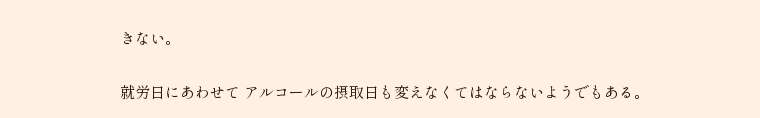きない。

就労日にあわせて アルコールの摂取日も変えなくてはならないようでもある。